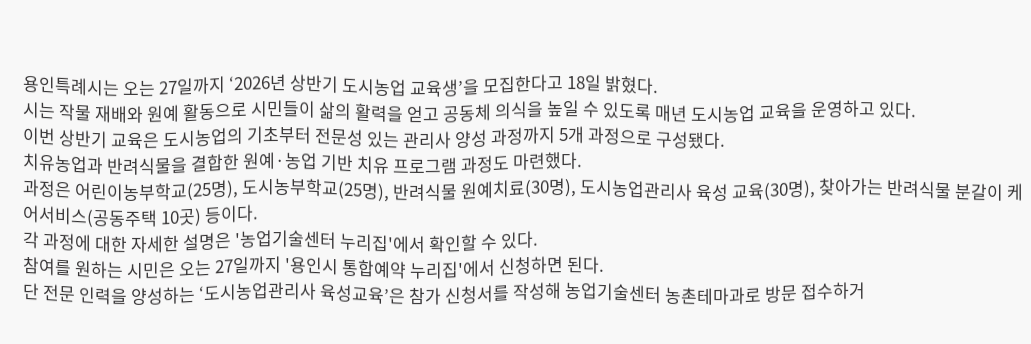용인특례시는 오는 27일까지 ‘2026년 상반기 도시농업 교육생’을 모집한다고 18일 밝혔다.
시는 작물 재배와 원예 활동으로 시민들이 삶의 활력을 얻고 공동체 의식을 높일 수 있도록 매년 도시농업 교육을 운영하고 있다.
이번 상반기 교육은 도시농업의 기초부터 전문성 있는 관리사 양성 과정까지 5개 과정으로 구성됐다.
치유농업과 반려식물을 결합한 원예·농업 기반 치유 프로그램 과정도 마련했다.
과정은 어린이농부학교(25명), 도시농부학교(25명), 반려식물 원예치료(30명), 도시농업관리사 육성 교육(30명), 찾아가는 반려식물 분갈이 케어서비스(공동주택 10곳) 등이다.
각 과정에 대한 자세한 설명은 '농업기술센터 누리집'에서 확인할 수 있다.
참여를 원하는 시민은 오는 27일까지 '용인시 통합예약 누리집'에서 신청하면 된다.
단 전문 인력을 양성하는 ‘도시농업관리사 육성교육’은 참가 신청서를 작성해 농업기술센터 농촌테마과로 방문 접수하거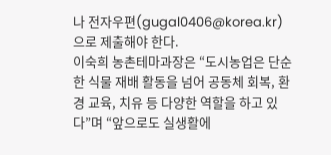나 전자우편(gugal0406@korea.kr)으로 제출해야 한다.
이숙희 농촌테마과장은 “도시농업은 단순한 식물 재배 활동을 넘어 공동체 회복, 환경 교육, 치유 등 다양한 역할을 하고 있다”며 “앞으로도 실생활에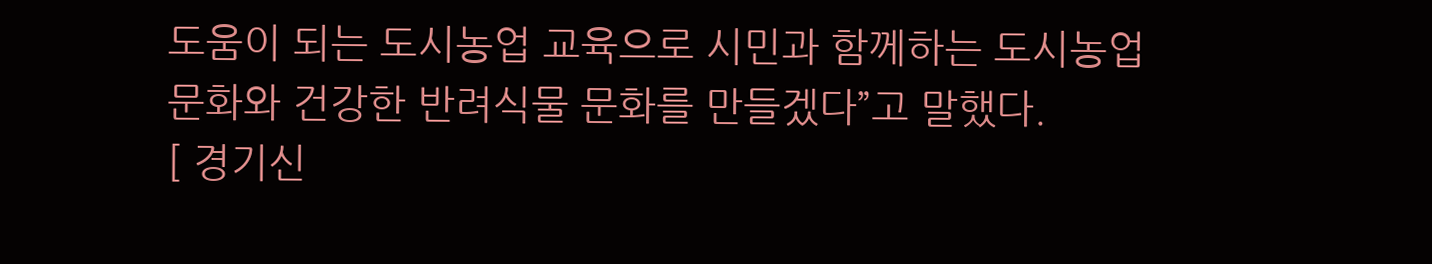도움이 되는 도시농업 교육으로 시민과 함께하는 도시농업 문화와 건강한 반려식물 문화를 만들겠다”고 말했다.
[ 경기신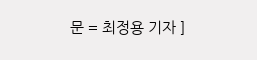문 = 최정용 기자 ]